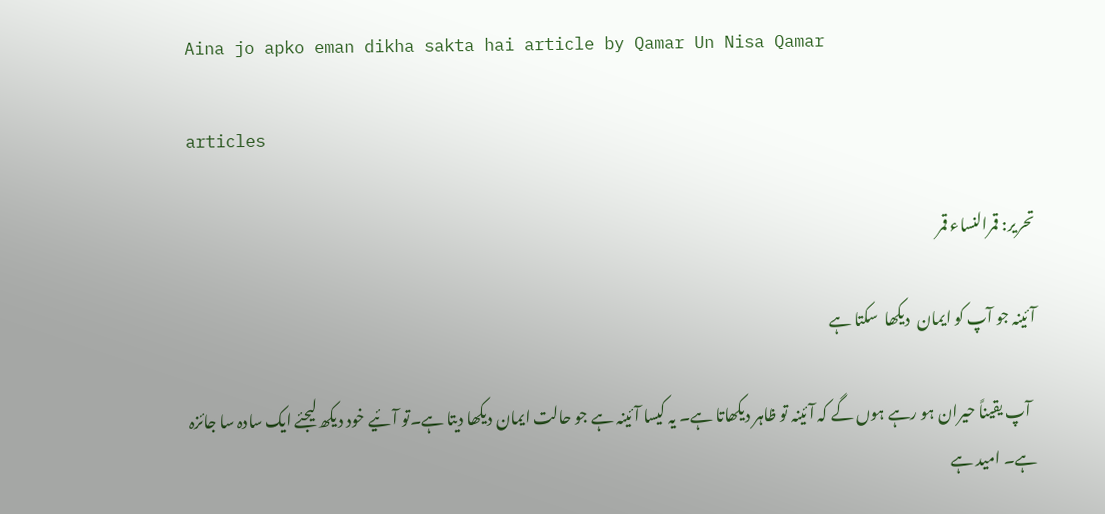Aina jo apko eman dikha sakta hai article by Qamar Un Nisa Qamar

articles

تحریر: قمرالنساء قمر

آئینہ جو آپ کو ایمان  دیکھا  سکتا ہے

  آپ یقیناً حیران ہو رہے ہوں گے کہ آئینہ تو ظاہر دیکھاتا ہے۔ یہ کیسا آئینہ ہے جو حالت ایمان دیکھا دیتا ہے۔تو آئیے خود دیکھ لیجئے ایک سادہ سا جائزہ ہے۔ امید ہے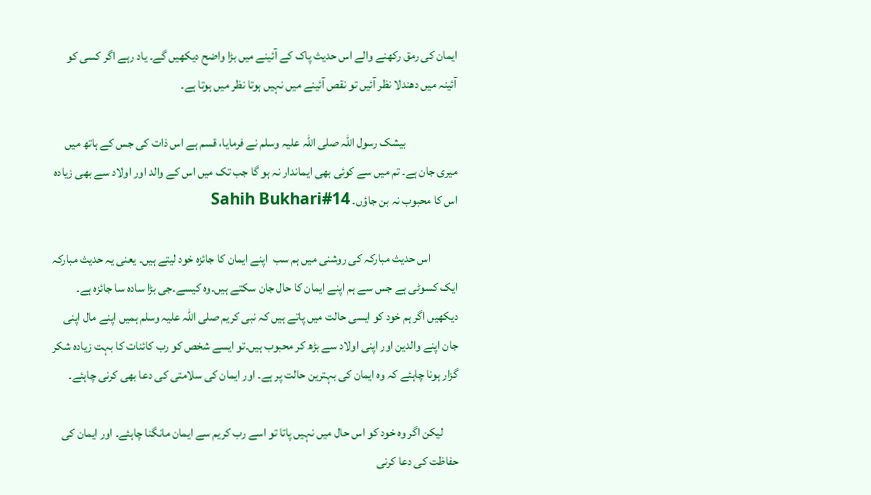ایمان کی رمق رکھنے والے اس حدیث پاک کے آئینے میں بڑا واضح دیکھیں گے۔ یاد رہے اگر کسی کو آئینہ میں دھندلا نظر آئیں تو نقص آئینے میں نہیں ہوتا نظر میں ہوتا ہے۔

                     بیشک رسول اللہ صلی اللہ علیہ وسلم نے فرمایا، قسم ہے اس ذات کی جس کے ہاتھ میں میری جان ہے۔ تم میں سے کوئی بھی ایماندار نہ ہو گا جب تک میں اس کے والد اور اولاد سے بھی زیادہ اس کا محبوب نہ بن جاؤں۔ Sahih Bukhari#14

           اس حدیث مبارکہ کی روشنی میں ہم سب  اپنے ایمان کا جائزہ خود لیتے ہیں۔ یعنی یہ حدیث مبارکہ ایک کسوٹی ہے جس سے ہم اپنے ایمان کا حال جان سکتے ہیں۔وہ کیسے۔جی بڑا سادہ سا جائزہ ہے۔ دیکھیں اگر ہم خود کو ایسی حالت میں پاتے ہیں کہ نبی کریم صلی اللہ علیہ وسلم ہمیں اپنے مال اپنی جان اپنے والدین اور اپنی اولاد سے بڑھ کر محبوب ہیں۔تو ایسے شخص کو رب کائنات کا بہت زیادہ شکر گزار ہونا چاہئے کہ وہ ایمان کی بہترین حالت پر ہے۔ اور ایمان کی سلامتی کی دعا بھی کرنی چاہئے۔

      لیکن اگر وہ خود کو اس حال میں نہیں پاتا تو اسے رب کریم سے ایمان مانگنا چاہئے۔ اور ایمان کی حفاظت کی دعا کرنی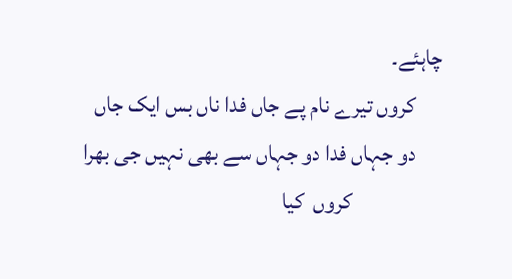چاہئے۔
      کروں تیرے نام پے جاں فدا ناں بس ایک جاں
      دو جہاں فدا دو جہاں سے بھی نہیں جی بھرا
                    کروں  کیا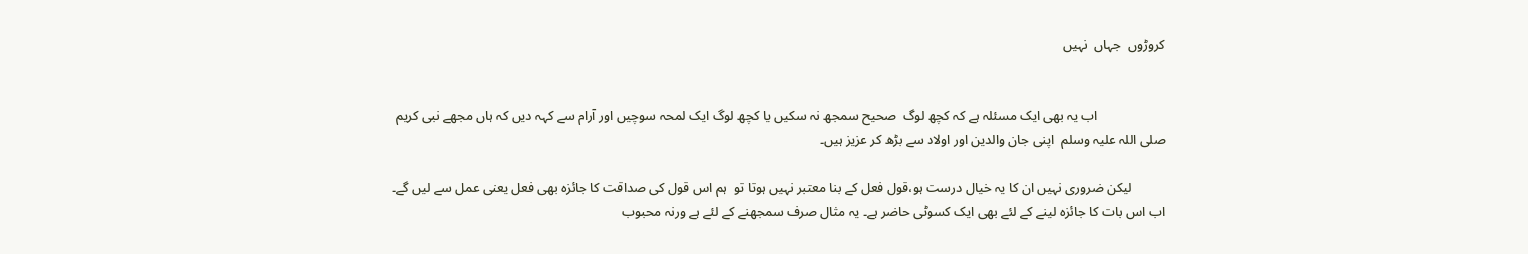کروڑوں  جہاں  نہیں


                    اب یہ بھی ایک مسئلہ ہے کہ کچھ لوگ  صحیح سمجھ نہ سکیں یا کچھ لوگ ایک لمحہ سوچیں اور آرام سے کہہ دیں کہ ہاں مجھے نبی کریم صلی اللہ علیہ وسلم  اپنی جان والدین اور اولاد سے بڑھ کر عزیز ہیں۔

          لیکن ضروری نہیں ان کا یہ خیال درست ہو،قول فعل کے بنا معتبر نہیں ہوتا تو  ہم اس قول کی صداقت کا جائزہ بھی فعل یعنی عمل سے لیں گے۔ اب اس بات کا جائزہ لینے کے لئے بھی ایک کسوٹی حاضر ہے۔ یہ مثال صرف سمجھنے کے لئے ہے ورنہ محبوب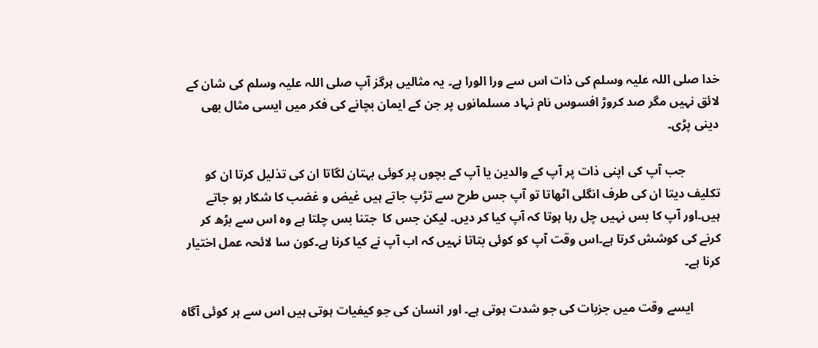خدا صلی اللہ علیہ وسلم کی ذات اس سے ورا الورا ہے۔ یہ مثالیں ہرگز آپ صلی اللہ علیہ وسلم کی شان کے لائق نہیں مگر صد کروڑ افسوس نام نہاد مسلمانوں پر جن کے ایمان بچانے کی فکر میں ایسی مثال بھی دینی پڑی۔

           جب آپ کی اپنی ذات پر آپ کے والدین یا آپ کے بچوں پر کوئی بہتان لگاتا ان کی تذلیل کرتا ان کو تکلیف دیتا ان کی طرف انگلی اٹھاتا تو آپ جس طرح سے تڑپ جاتے ہیں غیض و غضب کا شکار ہو جاتے ہیں۔اور آپ کا بس نہیں چل رہا ہوتا کہ آپ کیا کر دیں۔ لیکن جس کا  جتنا بس چلتا ہے وہ اس سے بڑھ کر کرنے کی کوشش کرتا ہے۔اس وقت آپ کو کوئی بتاتا نہیں کہ اب آپ نے کیا کرنا ہے۔کون سا لائحہ عمل اختیار کرنا ہے۔

         ایسے وقت میں جزبات کی جو شدت ہوتی ہے۔ اور انسان کی جو کیفیات ہوتی ہیں اس سے ہر کوئی آگاہ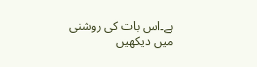ہے۔اس بات کی روشنی میں دیکھیں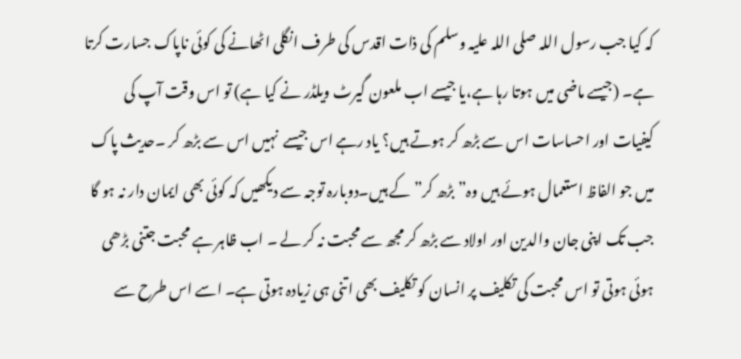کہ کیا جب رسول اللہ صلی اللہ علیہ وسلم کی ذات اقدس کی طرف انگلی اٹھانے کی کوئی ناپاک جسارت کرتا ہے۔ (جیسے ماضی میں ہوتا رہا ہے،یا جیسے اب ملعون گیرٹ ویلڈر نے کیا ہے) تو اس وقت آپ کی کیفیات اور احساسات اس سے بڑھ کر ہوتے ہیں؟ یاد رہے اس جیسے  نہیں اس سے بڑھ کر ۔حدیث پاک میں جو الفاظ استعمال ہوئے ہیں وہ” بڑھ کر” کے ہیں۔دوبارہ توجہ سے دیکھیں کہ کوئی بھی ایمان دار نہ ہو گا جب تک اپنی جان والدین اور اولاد سے بڑھ کر مجھ سے محبت نہ کر لے ۔ اب ظاہر ہے محبت جتنی بڑھی ہوئی ہوتی تو اس محبت کی تکلیف پر انسان کو تکلیف بھی اتنی ہی زیادہ ہوتی ہے۔ اسے اس طرح سے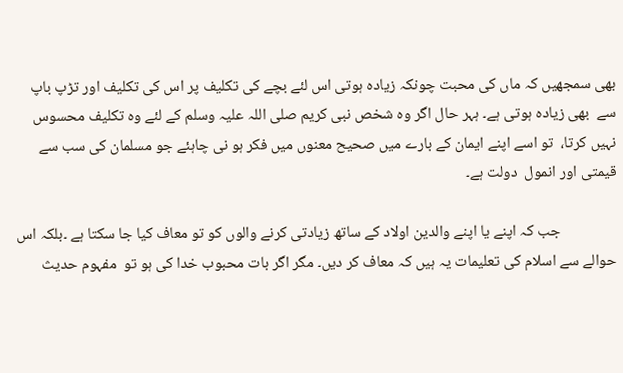بھی سمجھیں کہ ماں کی محبت چونکہ زیادہ ہوتی اس لئے بچے کی تکلیف پر اس کی تکلیف اور تڑپ باپ سے  بھی زیادہ ہوتی ہے۔ ہہر حال اگر وہ شخص نبی کریم صلی اللہ علیہ وسلم کے لئے وہ تکلیف محسوس نہیں کرتا،  تو اسے اپنے ایمان کے بارے میں صحیح معنوں میں فکر ہو نی چاہئے جو مسلمان کی سب سے قیمتی اور انمول  دولت ہے۔

                جب کہ اپنے یا اپنے والدین اولاد کے ساتھ زیادتی کرنے والوں کو تو معاف کیا جا سکتا ہے ۔بلکہ اس حوالے سے اسلام کی تعلیمات یہ ہیں کہ معاف کر دیں۔ مگر اگر بات محبوب خدا کی ہو تو  مفہوم حدیث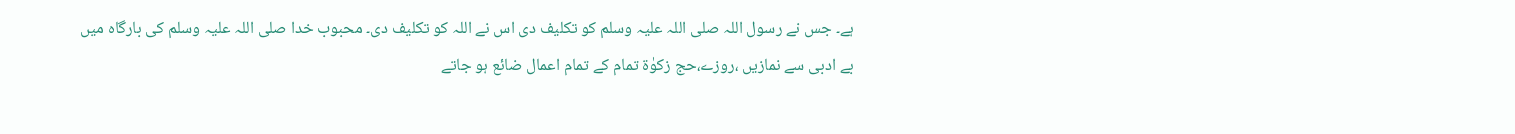ہے۔ جس نے رسول اللہ صلی اللہ علیہ وسلم کو تکلیف دی اس نے اللہ کو تکلیف دی۔ محبوب خدا صلی اللہ علیہ وسلم کی بارگاہ میں بے ادبی سے نمازیں ،روزے،حج زکوٰۃ تمام کے تمام اعمال ضائع ہو جاتے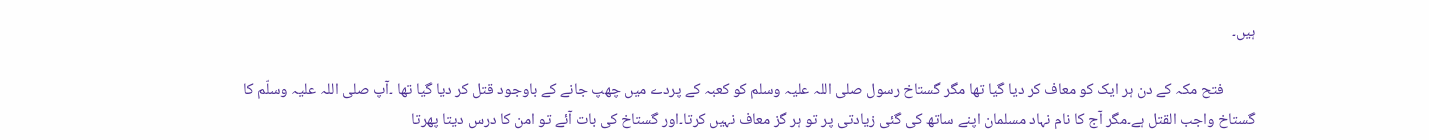ہیں۔

         فتح مکہ کے دن ہر ایک کو معاف کر دیا گیا تھا مگر گستاخ رسول صلی اللہ علیہ وسلم کو کعبہ کے پردے میں چھپ جانے کے باوجود قتل کر دیا گیا تھا ۔آپ صلی اللہ علیہ وسلّم کا گستاخ واجب القتل ہے۔مگر آج کا نام نہاد مسلمان اپنے ساتھ کی گئی زیادتی پر تو ہر گز معاف نہیں کرتا۔اور گستاخ کی بات آئے تو امن کا درس دیتا پھرتا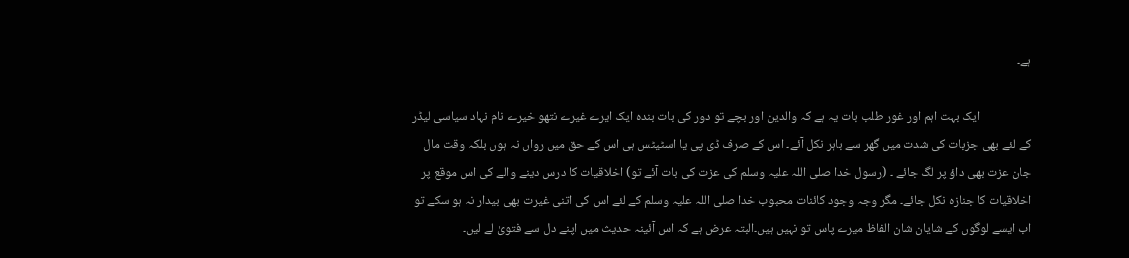ہے۔

                  ایک بہت اہم اور غور طلب بات یہ ہے کہ والدین اور بچے تو دور کی بات بندہ ایک ایرے غیرے نتھو خیرے نام نہاد سیاسی لیڈر کے لئے بھی جزبات کی شدت میں گھر سے باہر نکل آئے۔ اس کے صرف ڈی پی یا اسٹیٹس ہی اس کے حق میں رواں نہ ہوں بلکہ وقت مال جان عزت بھی داؤ پر لگ جائے ۔ (رسول خدا صلی اللہ علیہ وسلم کی عزت کی بات آئے تو) اخلاقیات کا درس دینے والے کی اس موقع پر اخلاقیات کا جنازہ نکل جائے۔ مگر وجہ وجود کائنات محبوب خدا صلی اللہ علیہ وسلم کے لئے اس کی اتنی غیرت بھی بیدار نہ ہو سکے تو اب ایسے لوگوں کے شایان شان الفاظ میرے پاس تو نہیں ہیں۔البتہ عرض ہے کہ اس آئینہ حدیث میں اپنے دل سے فتویٰ لے لیں۔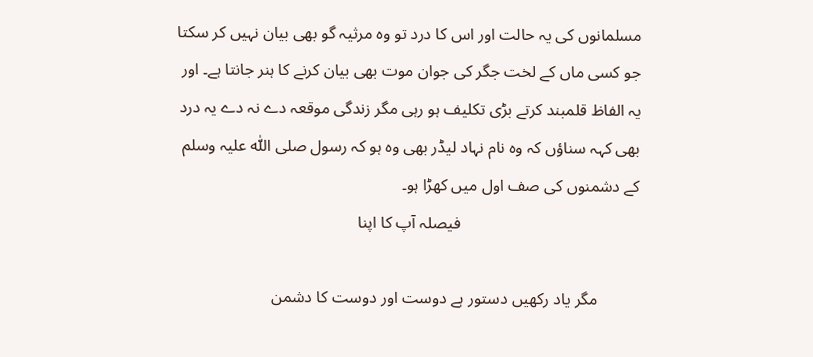مسلمانوں کی یہ حالت اور اس کا درد تو وہ مرثیہ گو بھی بیان نہیں کر سکتا جو کسی ماں کے لخت جگر کی جوان موت بھی بیان کرنے کا ہنر جانتا ہے۔ اور یہ الفاظ قلمبند کرتے بڑی تکلیف ہو رہی مگر زندگی موقعہ دے نہ دے یہ درد بھی کہہ سناؤں کہ وہ نام نہاد لیڈر بھی وہ ہو کہ رسول صلی اللّٰہ علیہ وسلم کے دشمنوں کی صف اول میں کھڑا ہو۔
                                           فیصلہ آپ کا اپنا

          مگر یاد رکھیں دستور ہے دوست اور دوست کا دشمن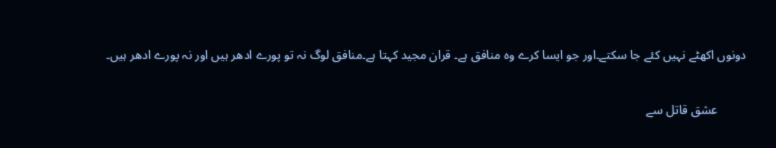دونوں اکھٹے نہیں کئے جا سکتے۔اور جو ایسا کرے وہ منافق ہے۔ قران مجید کہتا ہے۔منافق لوگ نہ تو پورے ادھر ہیں اور نہ پورے ادھر ہیں۔

         عشق قاتل سے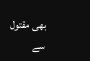بھی مقتول سے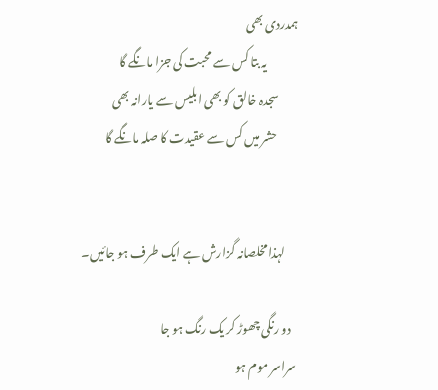ہمدردی بھی
             یہ بتا کس سے محبت کی جزا مانگے گا
        سجدہ خالق کو بھی ابلیس سے یارانہ بھی
         حشر میں کس سے عقیدت کا صلہ مانگے گا


      لہذا مخلصانہ گزارش ہے ایک طرف ہو جائیں۔

   دو رنگی چھوڑ کر یک رنگ ہو جا
 سراسر موم ہو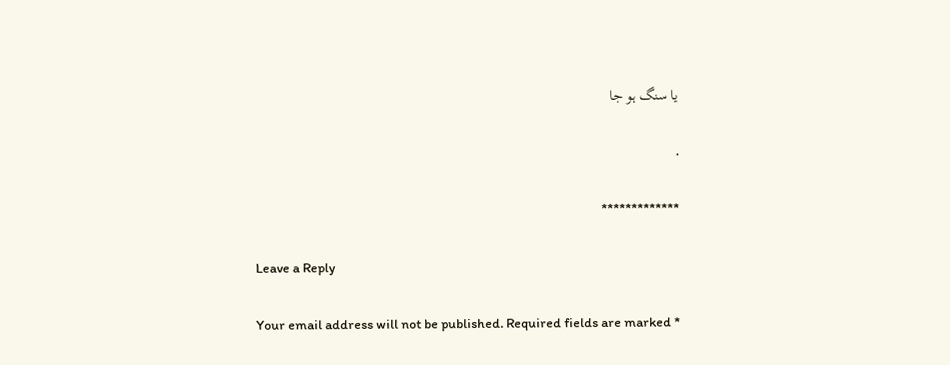یا سنگ ہو جا

.

*************

Leave a Reply

Your email address will not be published. Required fields are marked *